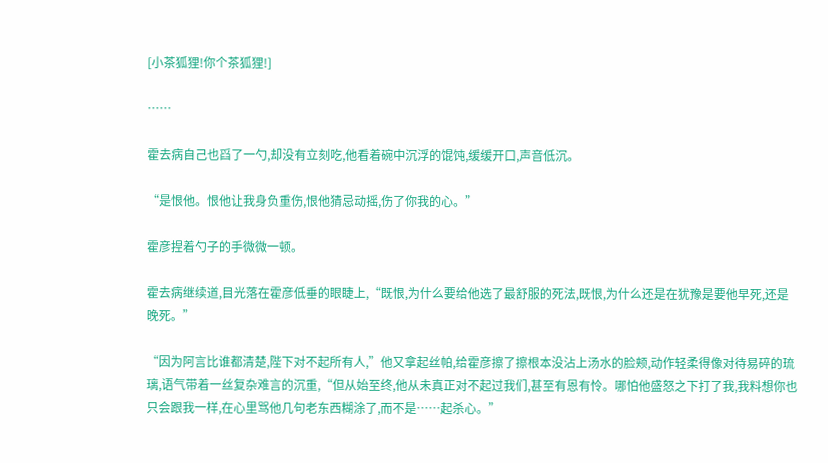[小茶狐狸!你个茶狐狸!]

……

霍去病自己也舀了一勺,却没有立刻吃,他看着碗中沉浮的馄饨,缓缓开口,声音低沉。

“是恨他。恨他让我身负重伤,恨他猜忌动摇,伤了你我的心。”

霍彦捏着勺子的手微微一顿。

霍去病继续道,目光落在霍彦低垂的眼睫上,“既恨,为什么要给他选了最舒服的死法,既恨,为什么还是在犹豫是要他早死,还是晚死。”

“因为阿言比谁都清楚,陛下对不起所有人,”他又拿起丝帕,给霍彦擦了擦根本没沾上汤水的脸颊,动作轻柔得像对待易碎的琉璃,语气带着一丝复杂难言的沉重,“但从始至终,他从未真正对不起过我们,甚至有恩有怜。哪怕他盛怒之下打了我,我料想你也只会跟我一样,在心里骂他几句老东西糊涂了,而不是……起杀心。”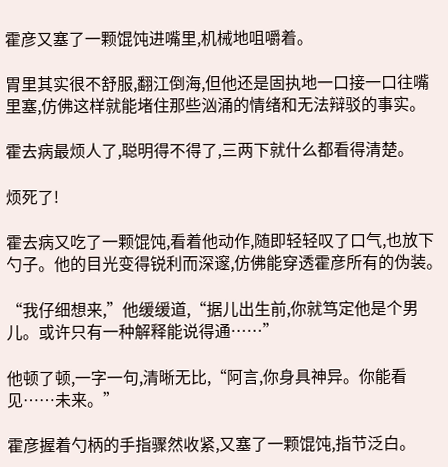霍彦又塞了一颗馄饨进嘴里,机械地咀嚼着。

胃里其实很不舒服,翻江倒海,但他还是固执地一口接一口往嘴里塞,仿佛这样就能堵住那些汹涌的情绪和无法辩驳的事实。

霍去病最烦人了,聪明得不得了,三两下就什么都看得清楚。

烦死了!

霍去病又吃了一颗馄饨,看着他动作,随即轻轻叹了口气,也放下勺子。他的目光变得锐利而深邃,仿佛能穿透霍彦所有的伪装。

“我仔细想来,”他缓缓道,“据儿出生前,你就笃定他是个男儿。或许只有一种解释能说得通……”

他顿了顿,一字一句,清晰无比,“阿言,你身具神异。你能看见……未来。”

霍彦握着勺柄的手指骤然收紧,又塞了一颗馄饨,指节泛白。